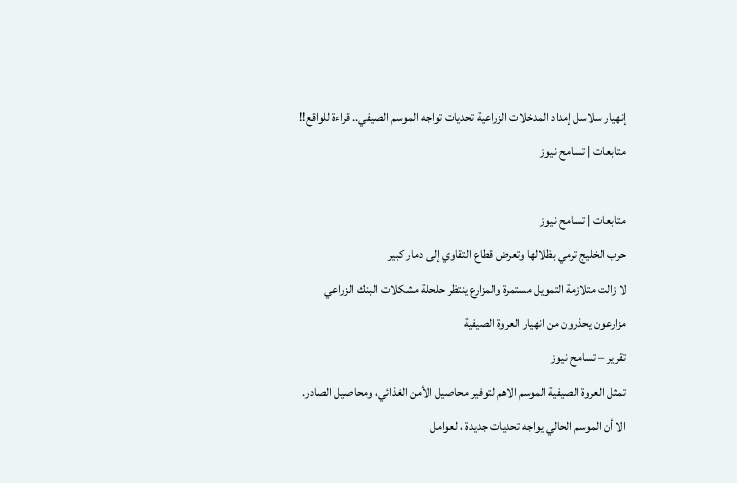إنهيار سلاسل إمداد المدخلات الزراعية تحديات تواجه الموسم الصيفي.. قراءة للواقع!!
متابعات | تسامح نيوز

متابعات | تسامح نيوز
حرب الخليج ترمي بظلالها وتعرض قطاع التقاوي إلى دمار كبير
لا زالت متلازمة التمويل مستمرة والمزارع ينتظر حلحلة مشكلات البنك الزراعي
مزارعون يحذرون من انهيار العروة الصيفية
تقرير – تسامح نيوز
تمثل العروة الصيفية الموسم الاهم لتوفير محاصيل الأمن الغذائي، ومحاصيل الصادر.
الا أن الموسم الحالي يواجه تحديات جديدة ، لعوامل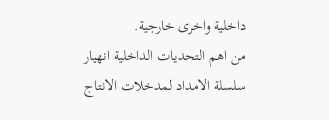داخلية واخرى خارجية.
من اهم التحديات الداخلية انهيار سلسلة الامداد لمدخلات الانتاج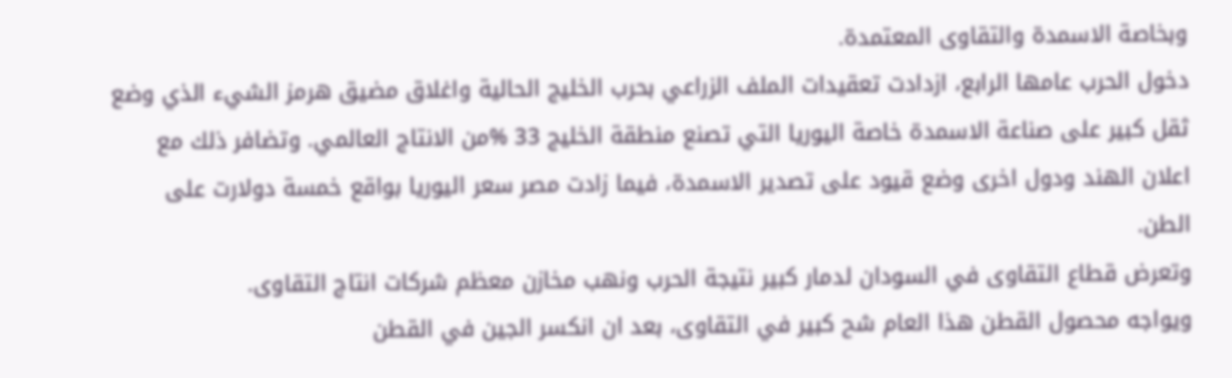وبخاصة الاسمدة والتقاوى المعتمدة.
دخول الحرب عامها الرابع، ازدادت تعقيدات الملف الزراعي بحرب الخليج الحالية واغلاق مضيق هرمز الشيء الذي وضع ثقل كبير على صناعة الاسمدة خاصة اليوريا التي تصنع منطقة الخليج 33 %من الانتاج العالمي. وتضافر ذلك مع اعلان الهند ودول اخرى وضع قيود على تصدير الاسمدة، فيما زادت مصر سعر اليوريا بواقع خمسة دولارت على الطن.
وتعرض قطاع التقاوى في السودان لدمار كبير نتيجة الحرب ونهب مخازن معظم شركات انتاج التقاوى.
ويواجه محصول القطن هذا العام شح كبير في التقاوى، بعد ان انكسر الجين في القطن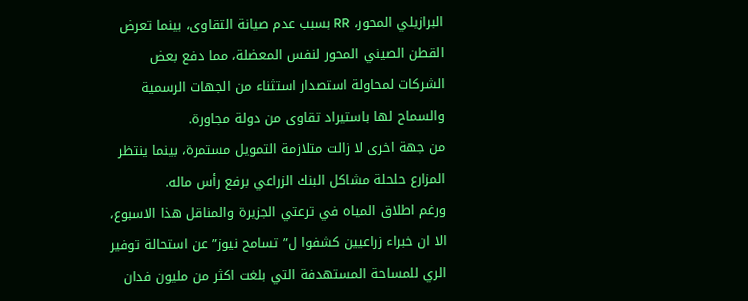البرازيلي المحور، RR بسبب عدم صيانة التقاوى، بينما تعرض القطن الصيني المحور لنفس المعضلة، مما دفع بعض الشركات لمحاولة استصدار استثناء من الجهات الرسمية والسماح لها باستيراد تقاوى من دولة مجاورة.
من جهة اخرى لا زالت متلازمة التمويل مستمرة، بينما ينتظر المزارع حلحلة مشاكل البنك الزراعي برفع رأس ماله.
ورغم اطلاق المياه في ترعتي الجزيرة والمناقل هذا الاسبوع، الا ان خبراء زراعيين كشفوا ل” تسامح نيوز” عن استحالة توفير الري للمساحة المستهدفة التي بلغت اكثر من مليون فدان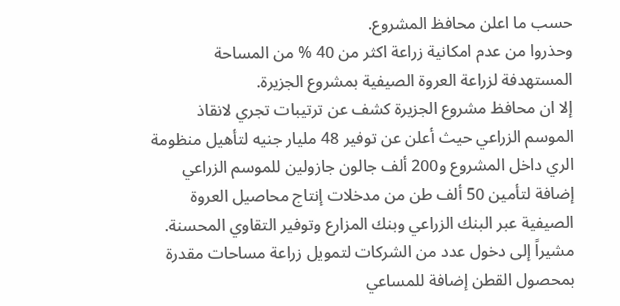حسب ما اعلن محافظ المشروع.
وحذروا من عدم امكانية زراعة اكثر من 40 % من المساحة المستهدفة لزراعة العروة الصيفية بمشروع الجزيرة.
إلا ان محافظ مشروع الجزيرة كشف عن ترتيبات تجري لانقاذ الموسم الزراعي حيث أعلن عن توفير 48 مليار جنيه لتأهيل منظومة الري داخل المشروع و200 ألف جالون جازولين للموسم الزراعي إضافة لتأمين 50 ألف طن من مدخلات إنتاج محاصيل العروة الصيفية عبر البنك الزراعي وبنك المزارع وتوفير التقاوي المحسنة.
مشيراً إلى دخول عدد من الشركات لتمويل زراعة مساحات مقدرة بمحصول القطن إضافة للمساعي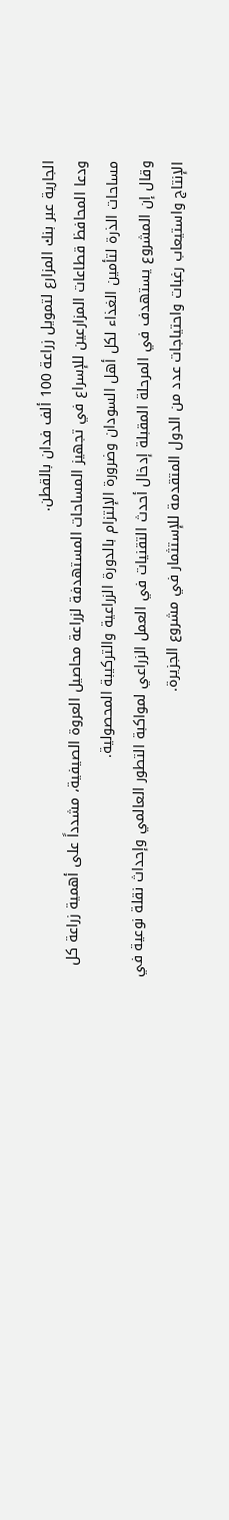الجارية عبر بنك المزارع لتمويل زراعة 100 ألف فدان بالقطن.
ودعا المحافظ قطاعات المزارعين للإسراع في تجهيز المساحات المستهدفة لزراعة محاصيل العروة الصيفية، مشدداً على أهمية زراعة كل مساحات الذرة لتأمين الغذاء لكل أهل السودان وضرورة الإلتزام بالدورة الزراعية والتركيبة المحصولية.
وقال إن المشروع يستهدف في المرحلة المقبلة إدخال أحدث التقنيات في العمل الزراعي لمواكبة التطور العالمي وإحداث نقلة نوعية في الإنتاج واستيعاب رغبات واحتياجات عدد من الدول المتقدمة للإستثمار في مشروع الجزيرة.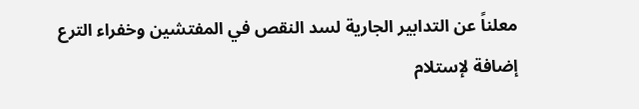معلناً عن التدابير الجارية لسد النقص في المفتشين وخفراء الترع إضافة لإستلام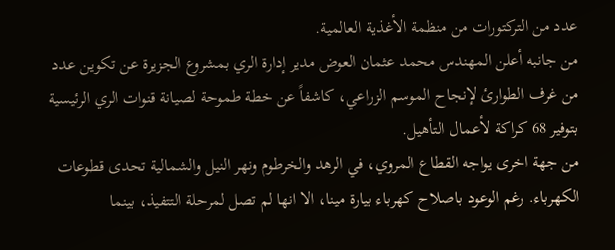عدد من التركتورات من منظمة الأغذية العالمية.
من جانبه أعلن المهندس محمد عثمان العوض مدير إدارة الري بمشروع الجزيرة عن تكوين عدد من غرف الطوارئ لإنجاح الموسم الزراعي، كاشفاً عن خطة طموحة لصيانة قنوات الري الرئيسية بتوفير 68 كراكة لأعمال التأهيل.
من جهة اخرى يواجه القطاع المروي، في الرهد والخرطوم ونهر النيل والشمالية تحدى قطوعات الكهرباء. رغم الوعود باصلاح كهرباء بيارة مينا، الا انها لم تصل لمرحلة التتفيذ، بينما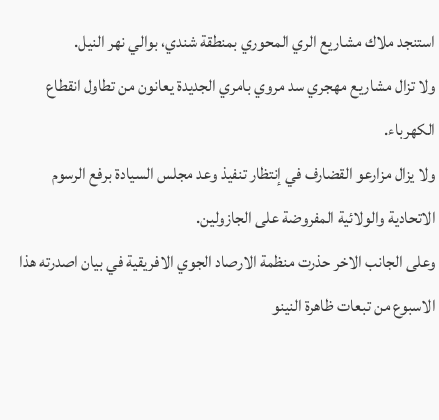استنجد ملاك مشاريع الري المحوري بمنطقة شندي، بوالي نهر النيل.
ولا تزال مشاريع مهجري سد مروي بامري الجديدة يعانون من تطاول انقطاع الكهرباء.
ولا يزال مزارعو القضارف في إنتظار تنفيذ وعد مجلس السيادة برفع الرسوم الاتحادية والولائية المفروضة على الجازولين.
وعلى الجانب الاخر حذرت منظمة الارصاد الجوي الافريقية في بيان اصدرته هذا الاسبوع من تبعات ظاهرة النينو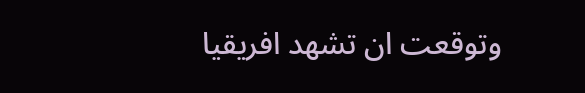وتوقعت ان تشهد افريقيا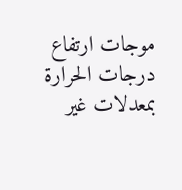موجات ارتفاع درجات الحرارة بمعدلات غير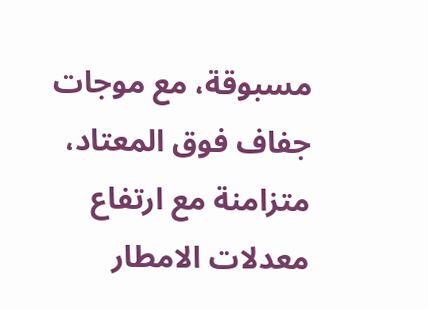مسبوقة، مع موجات جفاف فوق المعتاد، متزامنة مع ارتفاع معدلات الامطار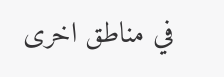في مناطق اخرى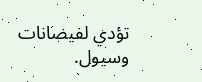تؤدي لفيضانات وسيول.